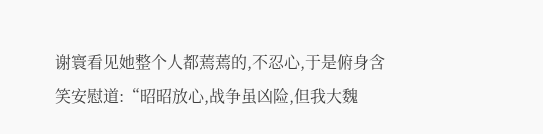谢寰看见她整个人都蔫蔫的,不忍心,于是俯身含笑安慰道:“昭昭放心,战争虽凶险,但我大魏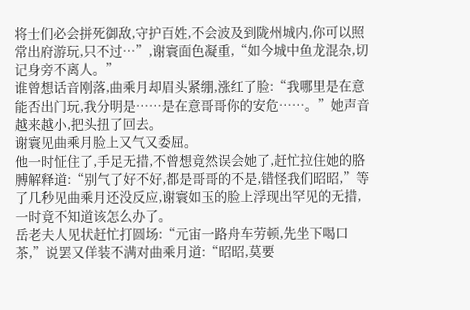将士们必会拼死御敌,守护百姓,不会波及到陇州城内,你可以照常出府游玩,只不过…”,谢寰面色凝重,“如今城中鱼龙混杂,切记身旁不离人。”
谁曾想话音刚落,曲乘月却眉头紧绷,涨红了脸:“我哪里是在意能否出门玩,我分明是……是在意哥哥你的安危……。”她声音越来越小,把头扭了回去。
谢寰见曲乘月脸上又气又委屈。
他一时怔住了,手足无措,不曾想竟然误会她了,赶忙拉住她的胳膊解释道:“别气了好不好,都是哥哥的不是,错怪我们昭昭,”等了几秒见曲乘月还没反应,谢寰如玉的脸上浮现出罕见的无措,一时竟不知道该怎么办了。
岳老夫人见状赶忙打圆场:“元宙一路舟车劳顿,先坐下喝口茶,”说罢又佯装不满对曲乘月道:“昭昭,莫要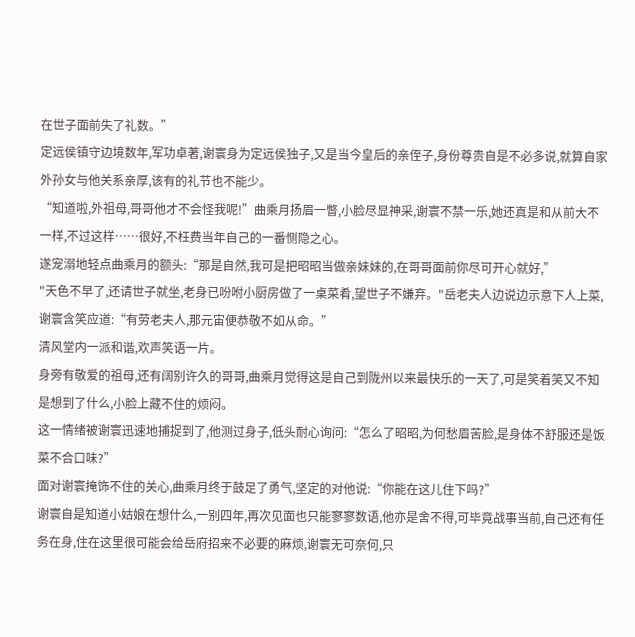在世子面前失了礼数。”
定远侯镇守边境数年,军功卓著,谢寰身为定远侯独子,又是当今皇后的亲侄子,身份尊贵自是不必多说,就算自家外孙女与他关系亲厚,该有的礼节也不能少。
“知道啦,外祖母,哥哥他才不会怪我呢!”曲乘月扬眉一瞥,小脸尽显神采,谢寰不禁一乐,她还真是和从前大不一样,不过这样……很好,不枉费当年自己的一番恻隐之心。
遂宠溺地轻点曲乘月的额头:“那是自然,我可是把昭昭当做亲妹妹的,在哥哥面前你尽可开心就好,”
"天色不早了,还请世子就坐,老身已吩咐小厨房做了一桌菜肴,望世子不嫌弃。"岳老夫人边说边示意下人上菜,
谢寰含笑应道:“有劳老夫人,那元宙便恭敬不如从命。”
清风堂内一派和谐,欢声笑语一片。
身旁有敬爱的祖母,还有阔别许久的哥哥,曲乘月觉得这是自己到陇州以来最快乐的一天了,可是笑着笑又不知是想到了什么,小脸上藏不住的烦闷。
这一情绪被谢寰迅速地捕捉到了,他测过身子,低头耐心询问:“怎么了昭昭,为何愁眉苦脸,是身体不舒服还是饭菜不合口味?”
面对谢寰掩饰不住的关心,曲乘月终于鼓足了勇气,坚定的对他说:“你能在这儿住下吗?”
谢寰自是知道小姑娘在想什么,一别四年,再次见面也只能寥寥数语,他亦是舍不得,可毕竟战事当前,自己还有任务在身,住在这里很可能会给岳府招来不必要的麻烦,谢寰无可奈何,只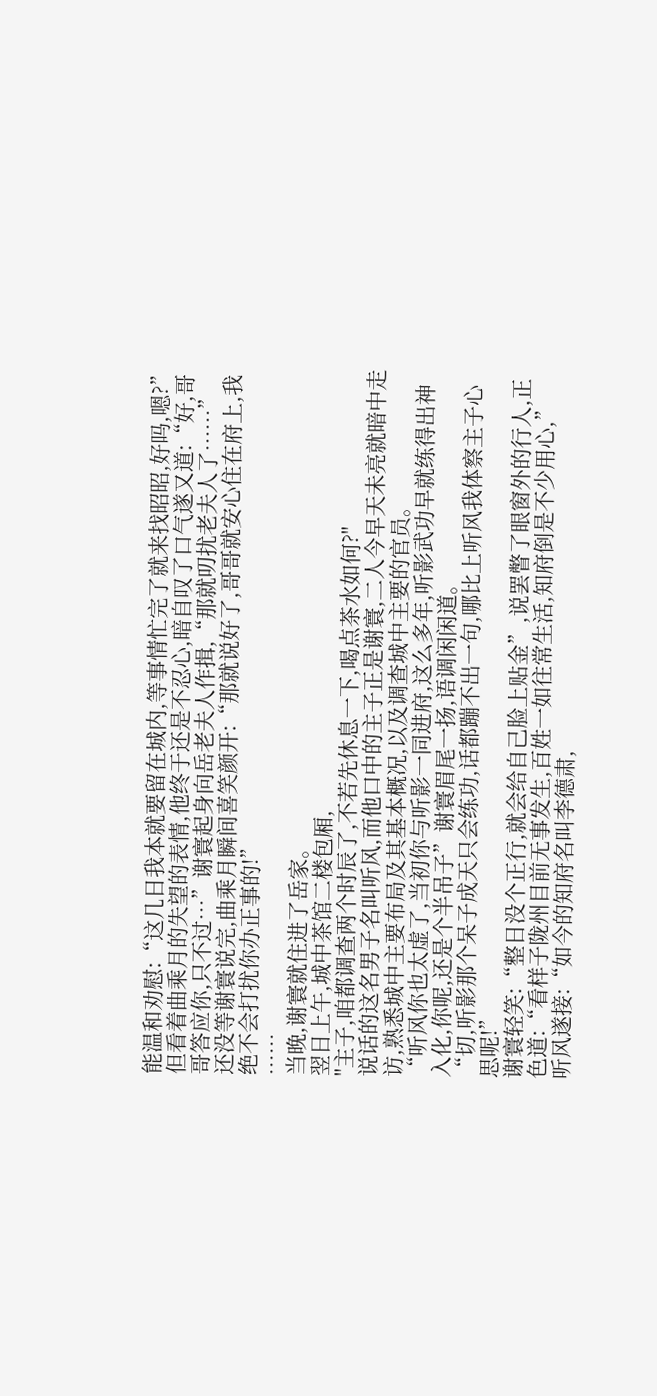能温和劝慰:“这几日我本就要留在城内,等事情忙完了就来找昭昭,好吗,嗯?”
但看着曲乘月的失望的表情,他终于还是不忍心,暗自叹了口气遂又道:“好,哥哥答应你,只不过…”谢寰起身向岳老夫人作揖,“那就叨扰老夫人了……”
还没等谢寰说完,曲乘月瞬间喜笑颜开:“那就说好了,哥哥就安心住在府上,我绝不会打扰你办正事的!”
……
当晚,谢寰就住进了岳家。
翌日上午,城中茶馆二楼包厢,
"主子,咱都调查两个时辰了,不若先休息一下,喝点茶水如何?"
说话的这名男子名叫听风,而他口中的主子正是谢寰,二人今早天未亮就暗中走访,熟悉城中主要布局及其基本概况,以及调查城中主要的官员。
“听风你也太虚了,当初你与听影一同进府,这么多年,听影武功早就练得出神入化,你呢,还是个半吊子”谢寰眉尾一扬,语调闲闲道。
“切,听影那个呆子成天只会练功,话都蹦不出一句,哪比上听风我体察主子心思呢!”
谢寰轻笑:“整日没个正行,就会给自己脸上贴金”,说罢瞥了眼窗外的行人,正色道:“看样子陇州目前无事发生,百姓一如往常生活,知府倒是不少用心,”
听风遂接:“如今的知府名叫李德肃,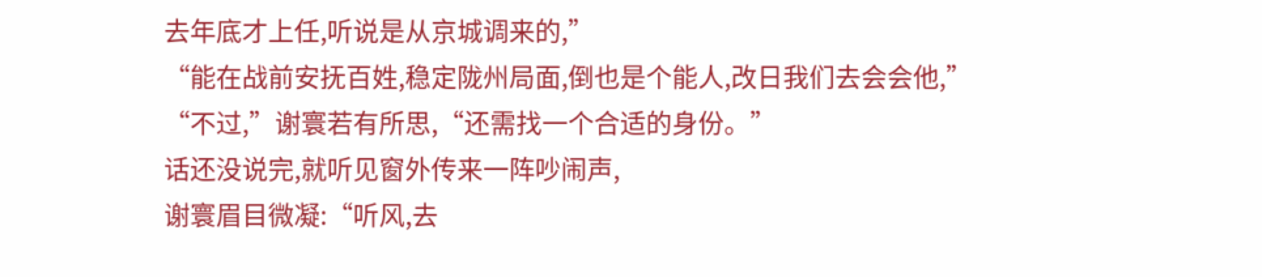去年底才上任,听说是从京城调来的,”
“能在战前安抚百姓,稳定陇州局面,倒也是个能人,改日我们去会会他,”
“不过,”谢寰若有所思,“还需找一个合适的身份。”
话还没说完,就听见窗外传来一阵吵闹声,
谢寰眉目微凝:“听风,去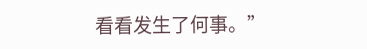看看发生了何事。”